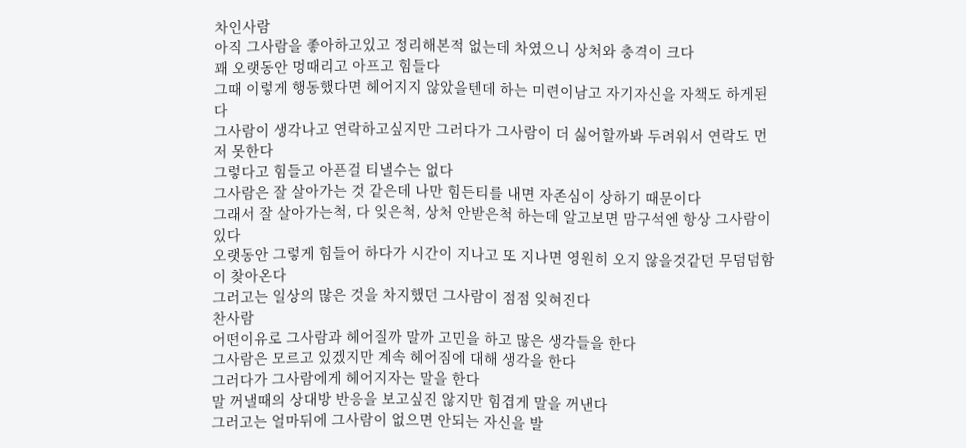차인사람
아직 그사람을 좋아하고있고 정리해본적 없는데 차였으니 상처와 충격이 크다
꽤 오랫동안 멍때리고 아프고 힘들다
그때 이렇게 행동했다면 헤어지지 않았을텐데 하는 미련이남고 자기자신을 자책도 하게된다
그사람이 생각나고 연락하고싶지만 그러다가 그사람이 더 싫어할까봐 두려워서 연락도 먼저 못한다
그렇다고 힘들고 아픈걸 티낼수는 없다
그사람은 잘 살아가는 것 같은데 나만 힘든티를 내면 자존심이 상하기 때문이다
그래서 잘 살아가는척, 다 잊은척, 상처 안받은척 하는데 알고보면 맘구석엔 항상 그사람이 있다
오랫동안 그렇게 힘들어 하다가 시간이 지나고 또 지나면 영원히 오지 않을것같던 무덤덤함이 찾아온다
그러고는 일상의 많은 것을 차지했던 그사람이 점점 잊혀진다
찬사람
어떤이유로 그사람과 헤어질까 말까 고민을 하고 많은 생각들을 한다
그사람은 모르고 있겠지만 계속 헤어짐에 대해 생각을 한다
그러다가 그사람에게 헤어지자는 말을 한다
말 꺼낼때의 상대방 반응을 보고싶진 않지만 힘겹게 말을 꺼낸다
그러고는 얼마뒤에 그사람이 없으면 안되는 자신을 발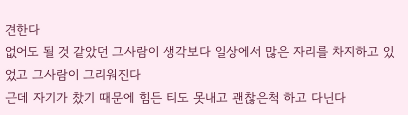견한다
없어도 될 것 같았던 그사람이 생각보다 일상에서 많은 자리를 차지하고 있었고 그사람이 그리워진다
근데 자기가 찼기 때문에 힘든 티도 못내고 괜찮은척 하고 다닌다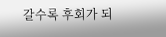갈수록 후회가 되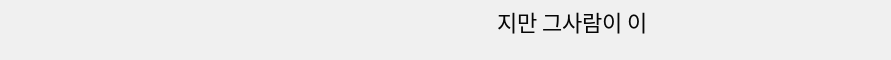지만 그사람이 이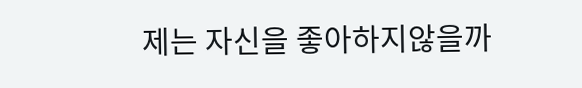제는 자신을 좋아하지않을까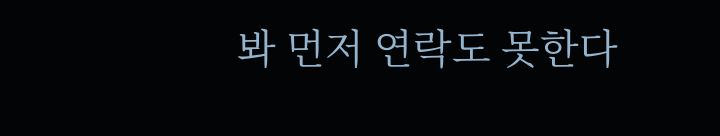봐 먼저 연락도 못한다